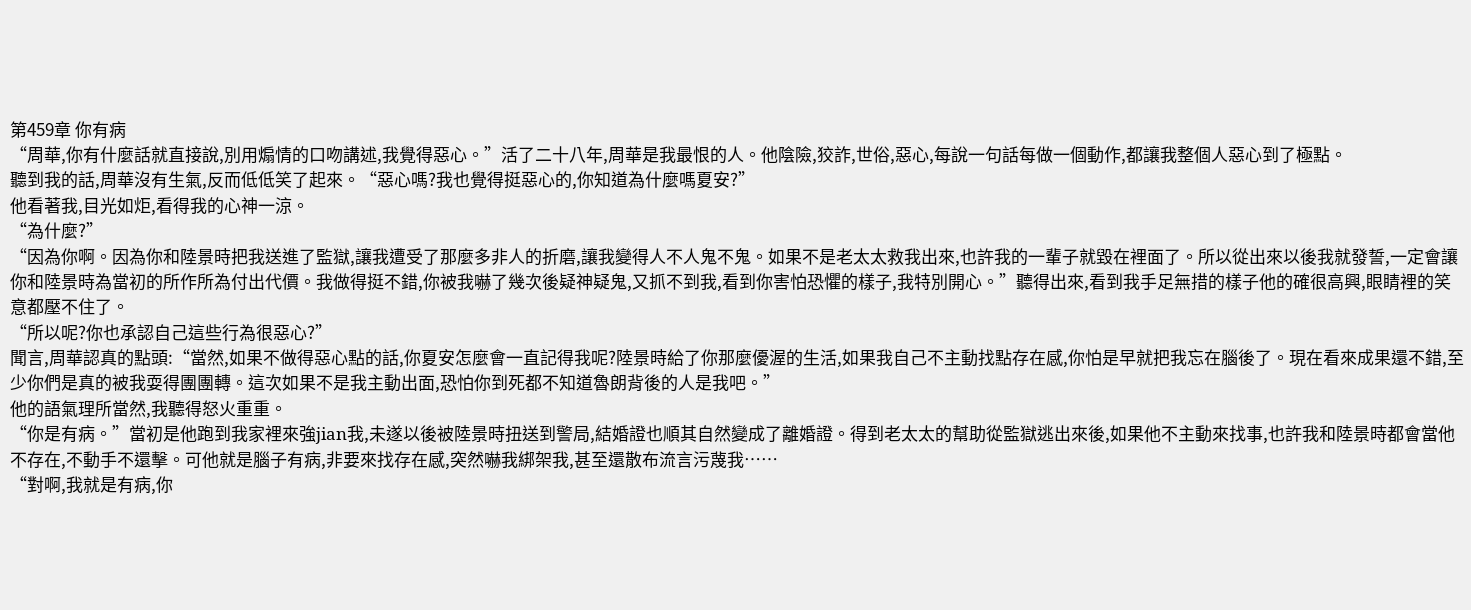第459章 你有病
“周華,你有什麼話就直接說,別用煽情的口吻講述,我覺得惡心。”活了二十八年,周華是我最恨的人。他陰險,狡詐,世俗,惡心,每說一句話每做一個動作,都讓我整個人惡心到了極點。
聽到我的話,周華沒有生氣,反而低低笑了起來。“惡心嗎?我也覺得挺惡心的,你知道為什麼嗎夏安?”
他看著我,目光如炬,看得我的心神一涼。
“為什麼?”
“因為你啊。因為你和陸景時把我送進了監獄,讓我遭受了那麼多非人的折磨,讓我變得人不人鬼不鬼。如果不是老太太救我出來,也許我的一輩子就毀在裡面了。所以從出來以後我就發誓,一定會讓你和陸景時為當初的所作所為付出代價。我做得挺不錯,你被我嚇了幾次後疑神疑鬼,又抓不到我,看到你害怕恐懼的樣子,我特別開心。”聽得出來,看到我手足無措的樣子他的確很高興,眼睛裡的笑意都壓不住了。
“所以呢?你也承認自己這些行為很惡心?”
聞言,周華認真的點頭:“當然,如果不做得惡心點的話,你夏安怎麼會一直記得我呢?陸景時給了你那麼優渥的生活,如果我自己不主動找點存在感,你怕是早就把我忘在腦後了。現在看來成果還不錯,至少你們是真的被我耍得團團轉。這次如果不是我主動出面,恐怕你到死都不知道魯朗背後的人是我吧。”
他的語氣理所當然,我聽得怒火重重。
“你是有病。”當初是他跑到我家裡來強jian我,未遂以後被陸景時扭送到警局,結婚證也順其自然變成了離婚證。得到老太太的幫助從監獄逃出來後,如果他不主動來找事,也許我和陸景時都會當他不存在,不動手不還擊。可他就是腦子有病,非要來找存在感,突然嚇我綁架我,甚至還散布流言污蔑我……
“對啊,我就是有病,你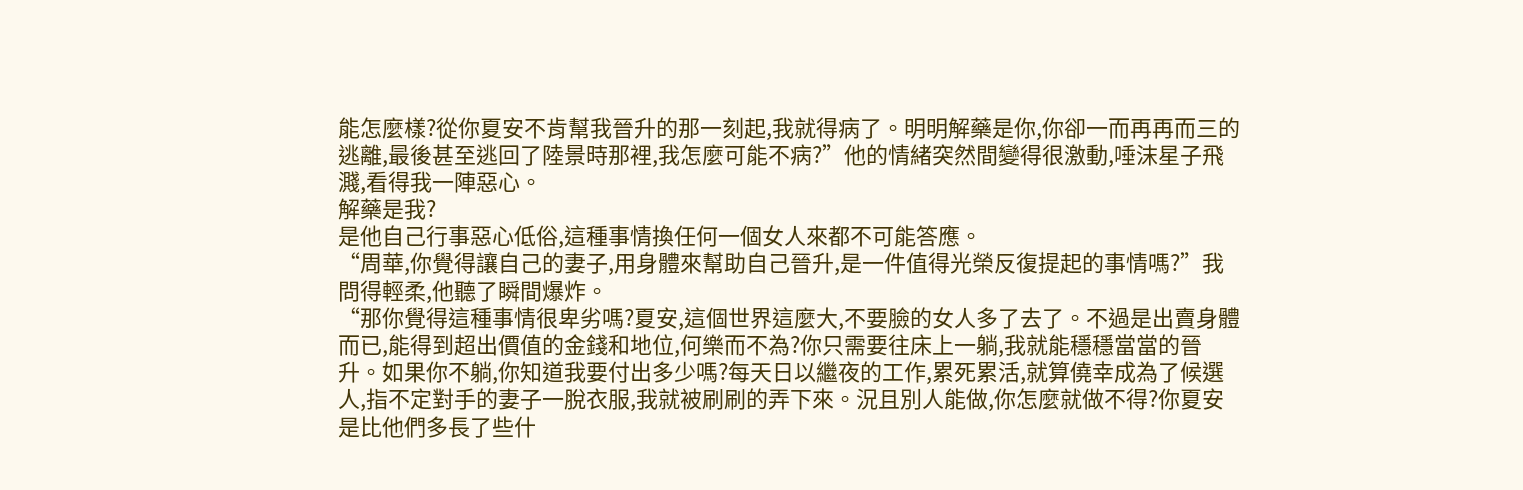能怎麼樣?從你夏安不肯幫我晉升的那一刻起,我就得病了。明明解藥是你,你卻一而再再而三的逃離,最後甚至逃回了陸景時那裡,我怎麼可能不病?”他的情緒突然間變得很激動,唾沫星子飛濺,看得我一陣惡心。
解藥是我?
是他自己行事惡心低俗,這種事情換任何一個女人來都不可能答應。
“周華,你覺得讓自己的妻子,用身體來幫助自己晉升,是一件值得光榮反復提起的事情嗎?”我問得輕柔,他聽了瞬間爆炸。
“那你覺得這種事情很卑劣嗎?夏安,這個世界這麼大,不要臉的女人多了去了。不過是出賣身體而已,能得到超出價值的金錢和地位,何樂而不為?你只需要往床上一躺,我就能穩穩當當的晉升。如果你不躺,你知道我要付出多少嗎?每天日以繼夜的工作,累死累活,就算僥幸成為了候選人,指不定對手的妻子一脫衣服,我就被刷刷的弄下來。況且別人能做,你怎麼就做不得?你夏安是比他們多長了些什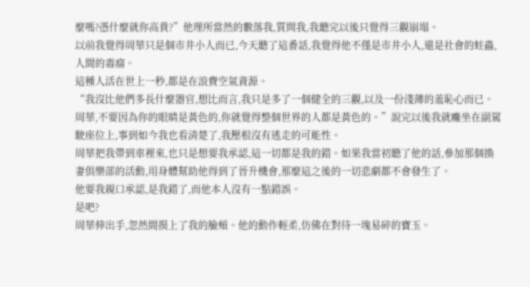麼嗎?憑什麼就你高貴?”他理所當然的數落我,質問我,我聽完以後只覺得三觀崩塌。
以前我覺得周華只是個市井小人而已,今天聽了這番話,我覺得他不僅是市井小人,還是社會的蛀蟲,人間的毒瘤。
這種人活在世上一秒,都是在浪費空氣資源。
“我沒比他們多長什麼器官,想比而言,我只是多了一個健全的三觀,以及一份淺薄的羞恥心而已。周華,不要因為你的眼睛是黃色的,你就覺得整個世界的人都是黃色的。”說完以後我就癱坐在副駕駛座位上,事到如今我也看清楚了,我壓根沒有逃走的可能性。
周華把我帶到車裡來,也只是想要我承認,這一切都是我的錯。如果我當初聽了他的話,參加那個換妻俱樂部的活動,用身體幫助他得到了晉升機會,那麼這之後的一切悲劇都不會發生了。
他要我親口承認,是我錯了,而他本人沒有一點錯誤。
是吧?
周華伸出手,忽然間摸上了我的臉頰。他的動作輕柔,仿佛在對待一塊易碎的寶玉。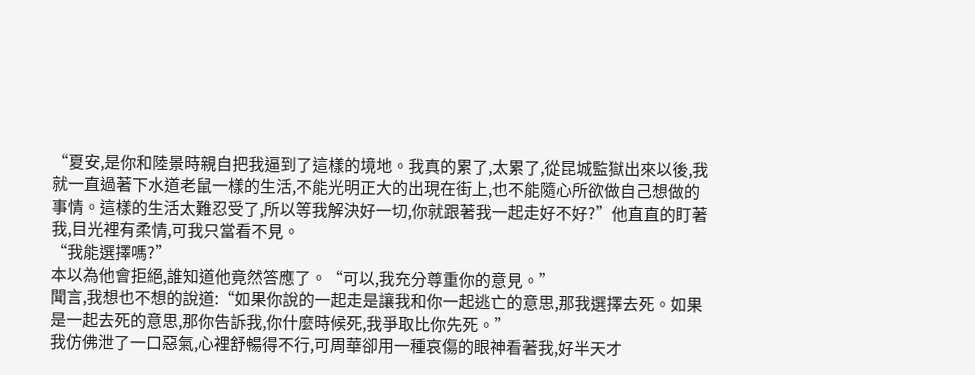“夏安,是你和陸景時親自把我逼到了這樣的境地。我真的累了,太累了,從昆城監獄出來以後,我就一直過著下水道老鼠一樣的生活,不能光明正大的出現在街上,也不能隨心所欲做自己想做的事情。這樣的生活太難忍受了,所以等我解決好一切,你就跟著我一起走好不好?”他直直的盯著我,目光裡有柔情,可我只當看不見。
“我能選擇嗎?”
本以為他會拒絕,誰知道他竟然答應了。“可以,我充分尊重你的意見。”
聞言,我想也不想的說道:“如果你說的一起走是讓我和你一起逃亡的意思,那我選擇去死。如果是一起去死的意思,那你告訴我,你什麼時候死,我爭取比你先死。”
我仿佛泄了一口惡氣,心裡舒暢得不行,可周華卻用一種哀傷的眼神看著我,好半天才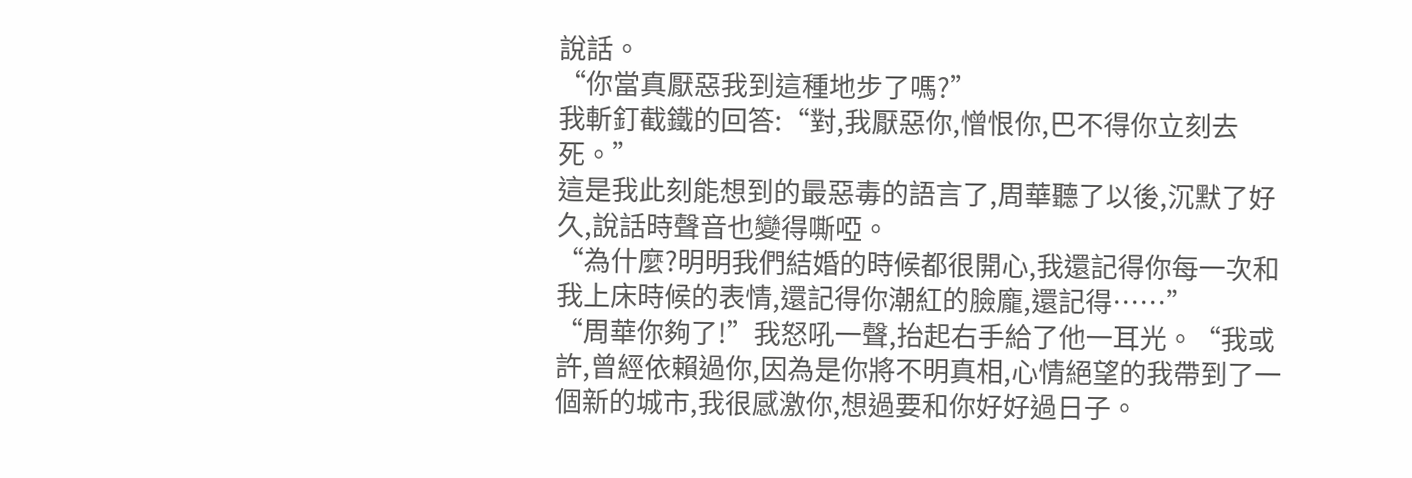說話。
“你當真厭惡我到這種地步了嗎?”
我斬釘截鐵的回答:“對,我厭惡你,憎恨你,巴不得你立刻去死。”
這是我此刻能想到的最惡毒的語言了,周華聽了以後,沉默了好久,說話時聲音也變得嘶啞。
“為什麼?明明我們結婚的時候都很開心,我還記得你每一次和我上床時候的表情,還記得你潮紅的臉龐,還記得……”
“周華你夠了!”我怒吼一聲,抬起右手給了他一耳光。“我或許,曾經依賴過你,因為是你將不明真相,心情絕望的我帶到了一個新的城市,我很感激你,想過要和你好好過日子。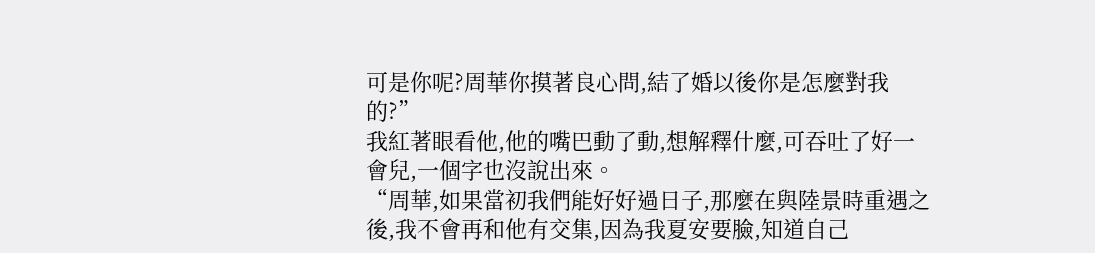可是你呢?周華你摸著良心問,結了婚以後你是怎麼對我的?”
我紅著眼看他,他的嘴巴動了動,想解釋什麼,可吞吐了好一會兒,一個字也沒說出來。
“周華,如果當初我們能好好過日子,那麼在與陸景時重遇之後,我不會再和他有交集,因為我夏安要臉,知道自己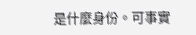是什麼身份。可事實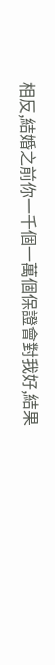相反,結婚之前你一千個一萬個保證會對我好,結果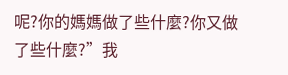呢?你的媽媽做了些什麼?你又做了些什麼?”我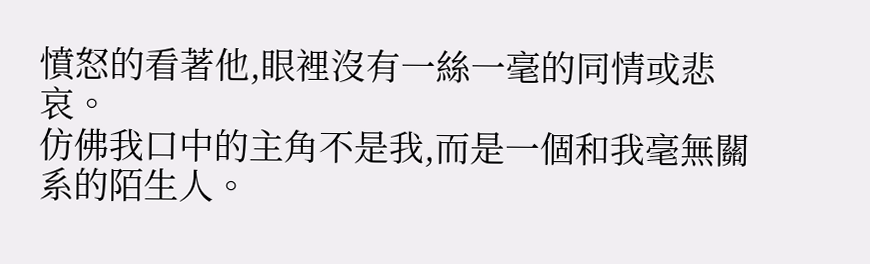憤怒的看著他,眼裡沒有一絲一毫的同情或悲哀。
仿佛我口中的主角不是我,而是一個和我毫無關系的陌生人。